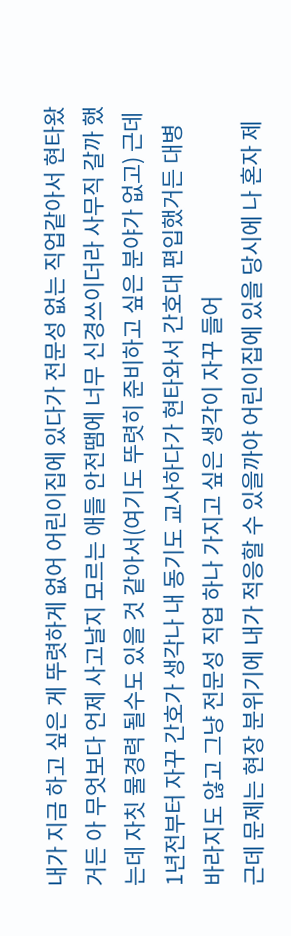내가 지금 하고 싶은 게 뚜렷하게 없어 어린이집에 있다가 전문성 없는 직업같아서 현타왔거든 아 무엇보다 언제 사고날지 모르는 애들 안전땜에 너무 신경쓰이더라 사무직 갈까 했는데 자칫 물경력 될수도 있을 것 같아서(여기도 뚜렷히 준비하고 싶은 분야가 없고) 근데 1년전부터 자꾸 간호가 생각나 내 동기도 교사하다가 현타와서 간호대 편입했거든 대병 바라지도 않고 그냥 전문성 직업 하나 가지고 싶은 생각이 자꾸 들어
근데 문제는 현장 분위기에 내가 적응할 수 있을까야 어린이집에 있을 당시에 나 혼자 제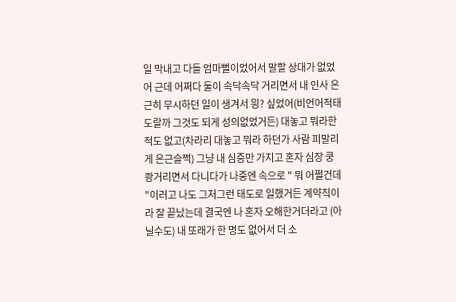일 막내고 다들 엄마뻘이었어서 말할 상대가 없었어 근데 어쩌다 둘이 속닥속닥 거리면서 내 인사 은근히 무시하던 일이 생겨서 믱? 싶었어(비언어적태도랄까 그것도 되게 성의없었거든) 대놓고 뭐라한 적도 없고(차라리 대놓고 뭐라 하던가 사람 피말리게 은근슬쩍) 그냥 내 심증만 가지고 혼자 심장 쿵쾅거리면서 다니다가 나중엔 속으로 " 뭐 어쩔건데 "이러고 나도 그저그런 태도로 일했거든 계약직이라 잘 끝났는데 결국엔 나 혼자 오해한거더라고 (아닐수도) 내 또래가 한 명도 없어서 더 소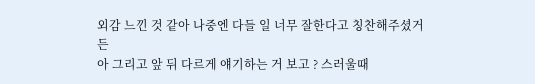외감 느낀 것 같아 나중엔 다들 일 너무 잘한다고 칭찬해주셨거든
아 그리고 앞 뒤 다르게 얘기하는 거 보고 ? 스러울때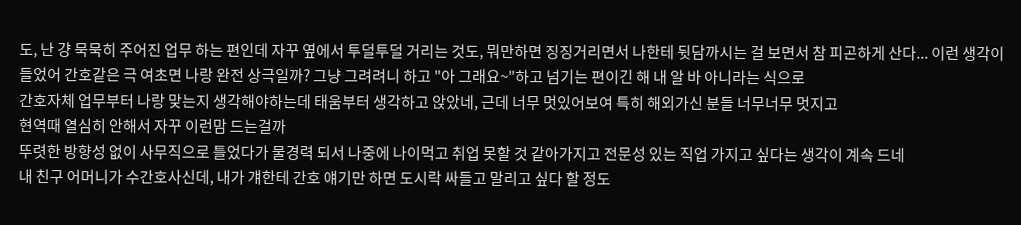도, 난 걍 묵묵히 주어진 업무 하는 편인데 자꾸 옆에서 투덜투덜 거리는 것도, 뭐만하면 징징거리면서 나한테 뒷담까시는 걸 보면서 참 피곤하게 산다... 이런 생각이 들었어 간호같은 극 여초면 나랑 완전 상극일까? 그냥 그려려니 하고 "아 그래요~"하고 넘기는 편이긴 해 내 알 바 아니라는 식으로
간호자체 업무부터 나랑 맞는지 생각해야하는데 태움부터 생각하고 앉았네, 근데 너무 멋있어보여 특히 해외가신 분들 너무너무 멋지고
현역때 열심히 안해서 자꾸 이런맘 드는걸까
뚜렷한 방향성 없이 사무직으로 틀었다가 물경력 되서 나중에 나이먹고 취업 못할 것 같아가지고 전문성 있는 직업 가지고 싶다는 생각이 계속 드네
내 친구 어머니가 수간호사신데, 내가 걔한테 간호 얘기만 하면 도시락 싸들고 말리고 싶다 할 정도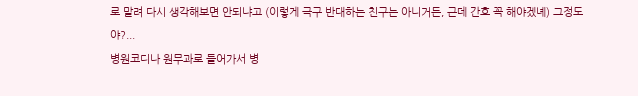로 말려 다시 생각해보면 안되냐고 (이렇게 극구 반대하는 친구는 아니거든, 근데 간호 꼭 해야겠녜) 그정도야?...
병원코디나 원무과로 들어가서 병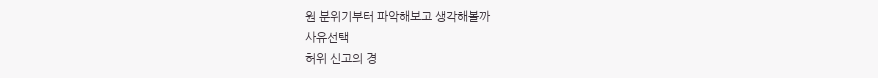원 분위기부터 파악해보고 생각해볼까
사유선택
허위 신고의 경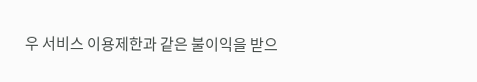우 서비스 이용제한과 같은 불이익을 받으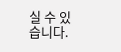실 수 있습니다.